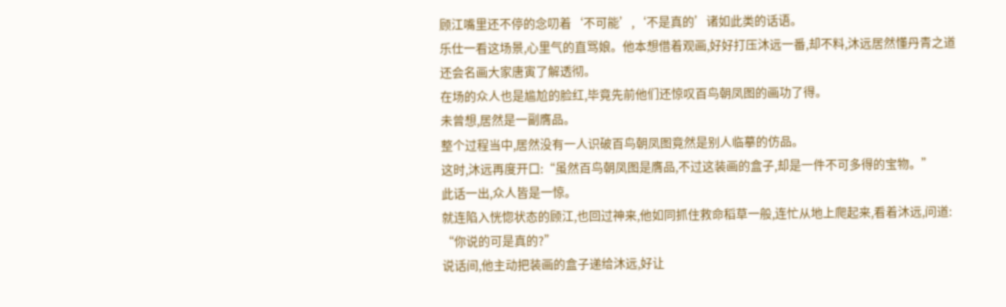顾江嘴里还不停的念叨着‘不可能’,‘不是真的’诸如此类的话语。
乐仕一看这场景,心里气的直骂娘。他本想借着观画,好好打压沐远一番,却不料,沐远居然懂丹青之道
还会名画大家唐寅了解透彻。
在场的众人也是尴尬的脸红,毕竟先前他们还惊叹百鸟朝凤图的画功了得。
未曾想,居然是一副膺品。
整个过程当中,居然没有一人识破百鸟朝凤图竟然是别人临摹的仿品。
这时,沐远再度开口:“虽然百鸟朝凤图是膺品,不过这装画的盒子,却是一件不可多得的宝物。”
此话一出,众人皆是一惊。
就连陷入恍惚状态的顾江,也回过神来,他如同抓住救命稻草一般,连忙从地上爬起来,看着沐远,问道:
“你说的可是真的?”
说话间,他主动把装画的盒子递给沐远,好让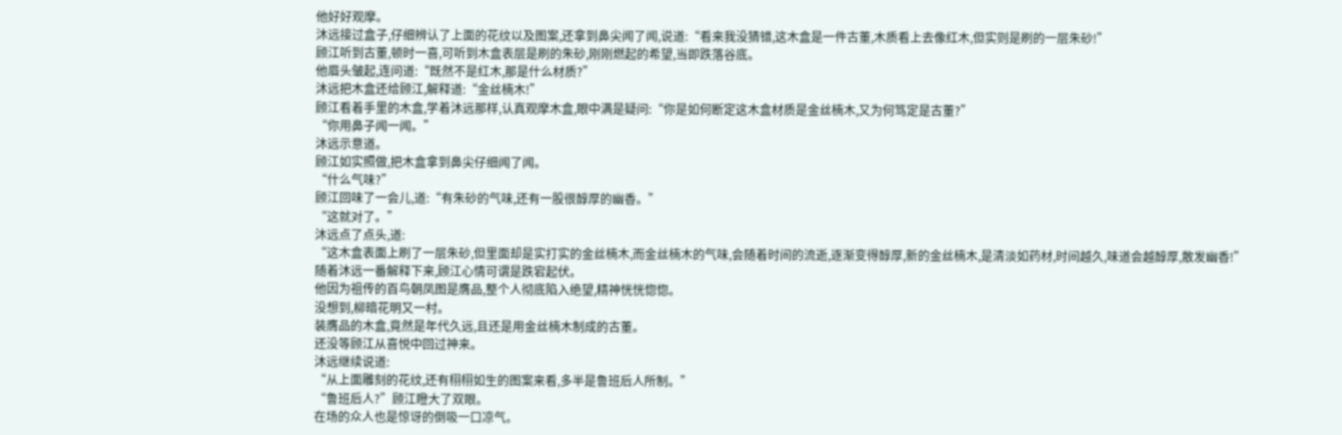他好好观摩。
沐远接过盒子,仔细辨认了上面的花纹以及图案,还拿到鼻尖闻了闻,说道:“看来我没猜错,这木盒是一件古董,木质看上去像红木,但实则是刷的一层朱砂!”
顾江听到古董,顿时一喜,可听到木盒表层是刷的朱砂,刚刚燃起的希望,当即跌落谷底。
他眉头皱起,连问道:“既然不是红木,那是什么材质?”
沐远把木盒还给顾江,解释道:“金丝楠木!”
顾江看着手里的木盒,学着沐远那样,认真观摩木盒,眼中满是疑问:“你是如何断定这木盒材质是金丝楠木,又为何笃定是古董?”
“你用鼻子闻一闻。”
沐远示意道。
顾江如实照做,把木盒拿到鼻尖仔细闻了闻。
“什么气味?”
顾江回味了一会儿,道:“有朱砂的气味,还有一股很醇厚的幽香。”
“这就对了。”
沐远点了点头,道:
“这木盒表面上刷了一层朱砂,但里面却是实打实的金丝楠木,而金丝楠木的气味,会随着时间的流逝,逐渐变得醇厚,新的金丝楠木,是清淡如药材,时间越久,味道会越醇厚,散发幽香!”
随着沐远一番解释下来,顾江心情可谓是跌宕起伏。
他因为祖传的百鸟朝凤图是膺品,整个人彻底陷入绝望,精神恍恍惚惚。
没想到,柳暗花明又一村。
装膺品的木盒,竟然是年代久远,且还是用金丝楠木制成的古董。
还没等顾江从喜悦中回过神来。
沐远继续说道:
“从上面雕刻的花纹,还有栩栩如生的图案来看,多半是鲁班后人所制。”
“鲁班后人?”顾江瞪大了双眼。
在场的众人也是惊讶的倒吸一口凉气。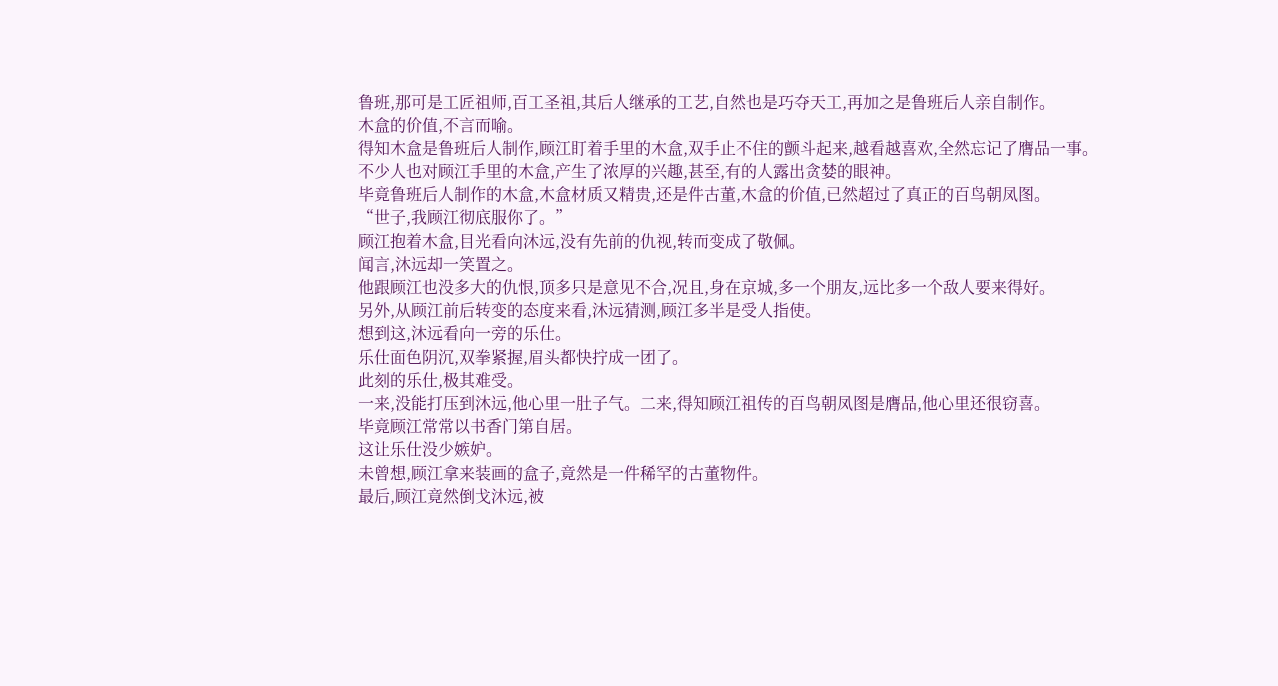鲁班,那可是工匠祖师,百工圣祖,其后人继承的工艺,自然也是巧夺天工,再加之是鲁班后人亲自制作。
木盒的价值,不言而喻。
得知木盒是鲁班后人制作,顾江盯着手里的木盒,双手止不住的颤斗起来,越看越喜欢,全然忘记了膺品一事。
不少人也对顾江手里的木盒,产生了浓厚的兴趣,甚至,有的人露出贪婪的眼神。
毕竟鲁班后人制作的木盒,木盒材质又精贵,还是件古董,木盒的价值,已然超过了真正的百鸟朝凤图。
“世子,我顾江彻底服你了。”
顾江抱着木盒,目光看向沐远,没有先前的仇视,转而变成了敬佩。
闻言,沐远却一笑置之。
他跟顾江也没多大的仇恨,顶多只是意见不合,况且,身在京城,多一个朋友,远比多一个敌人要来得好。
另外,从顾江前后转变的态度来看,沐远猜测,顾江多半是受人指使。
想到这,沐远看向一旁的乐仕。
乐仕面色阴沉,双拳紧握,眉头都快拧成一团了。
此刻的乐仕,极其难受。
一来,没能打压到沐远,他心里一肚子气。二来,得知顾江祖传的百鸟朝凤图是膺品,他心里还很窃喜。
毕竟顾江常常以书香门第自居。
这让乐仕没少嫉妒。
未曾想,顾江拿来装画的盒子,竟然是一件稀罕的古董物件。
最后,顾江竟然倒戈沐远,被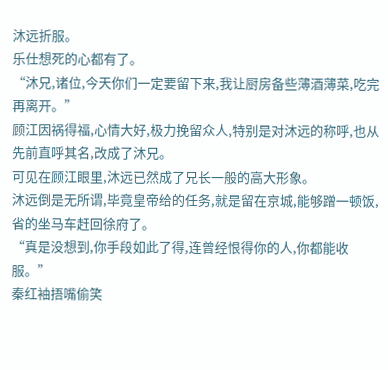沐远折服。
乐仕想死的心都有了。
“沐兄,诸位,今天你们一定要留下来,我让厨房备些薄酒薄菜,吃完再离开。”
顾江因祸得福,心情大好,极力挽留众人,特别是对沐远的称呼,也从先前直呼其名,改成了沐兄。
可见在顾江眼里,沐远已然成了兄长一般的高大形象。
沐远倒是无所谓,毕竟皇帝给的任务,就是留在京城,能够蹭一顿饭,省的坐马车赶回徐府了。
“真是没想到,你手段如此了得,连曾经恨得你的人,你都能收服。”
秦红袖捂嘴偷笑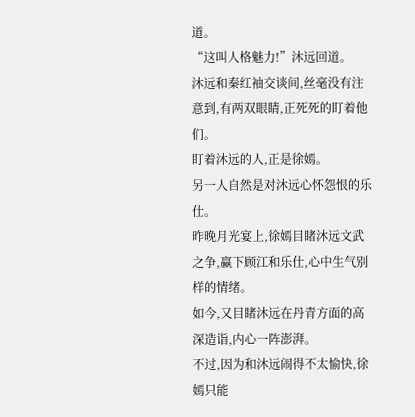道。
“这叫人格魅力!”沐远回道。
沐远和秦红袖交谈间,丝毫没有注意到,有两双眼睛,正死死的盯着他们。
盯着沐远的人,正是徐嫣。
另一人自然是对沐远心怀怨恨的乐仕。
昨晚月光宴上,徐嫣目睹沐远文武之争,赢下顾江和乐仕,心中生气别样的情绪。
如今,又目睹沐远在丹青方面的高深造诣,内心一阵澎湃。
不过,因为和沐远闹得不太愉快,徐嫣只能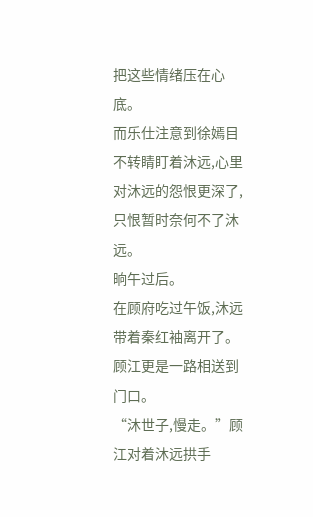把这些情绪压在心底。
而乐仕注意到徐嫣目不转睛盯着沐远,心里对沐远的怨恨更深了,只恨暂时奈何不了沐远。
晌午过后。
在顾府吃过午饭,沐远带着秦红袖离开了。
顾江更是一路相送到门口。
“沐世子,慢走。”顾江对着沐远拱手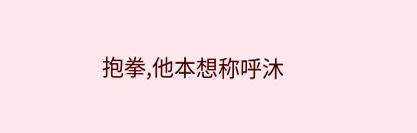抱拳,他本想称呼沐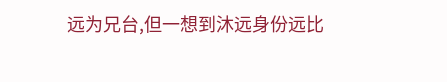远为兄台,但一想到沐远身份远比